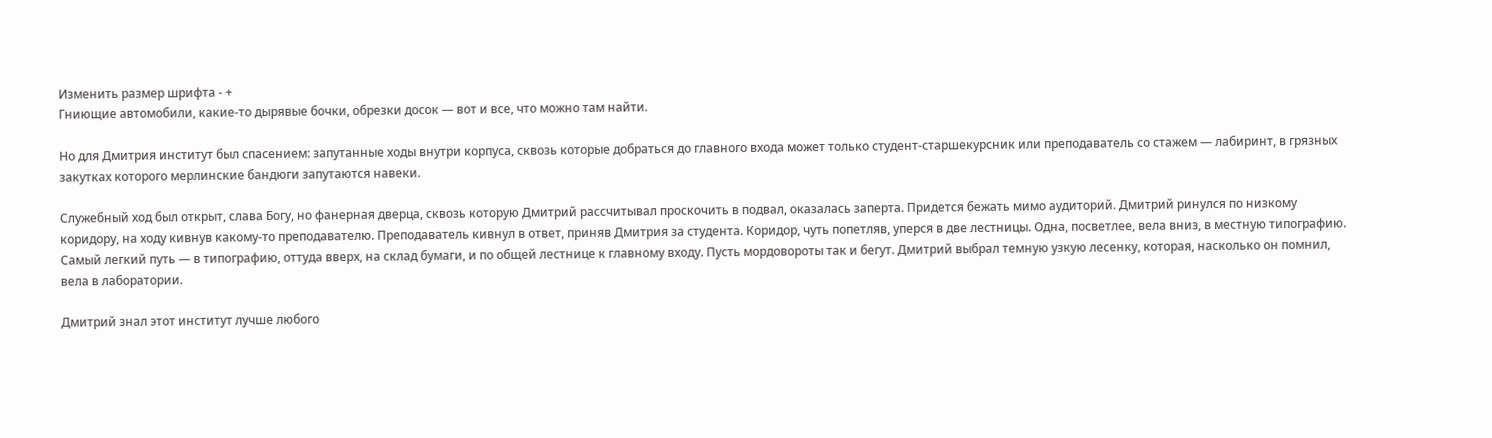Изменить размер шрифта - +
Гниющие автомобили, какие-то дырявые бочки, обрезки досок — вот и все, что можно там найти.

Но для Дмитрия институт был спасением: запутанные ходы внутри корпуса, сквозь которые добраться до главного входа может только студент-старшекурсник или преподаватель со стажем — лабиринт, в грязных закутках которого мерлинские бандюги запутаются навеки.

Служебный ход был открыт, слава Богу, но фанерная дверца, сквозь которую Дмитрий рассчитывал проскочить в подвал, оказалась заперта. Придется бежать мимо аудиторий. Дмитрий ринулся по низкому коридору, на ходу кивнув какому-то преподавателю. Преподаватель кивнул в ответ, приняв Дмитрия за студента. Коридор, чуть попетляв, уперся в две лестницы. Одна, посветлее, вела вниз, в местную типографию. Самый легкий путь — в типографию, оттуда вверх, на склад бумаги, и по общей лестнице к главному входу. Пусть мордовороты так и бегут. Дмитрий выбрал темную узкую лесенку, которая, насколько он помнил, вела в лаборатории.

Дмитрий знал этот институт лучше любого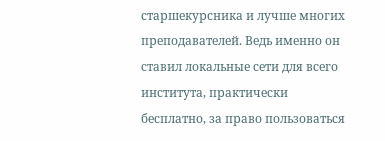старшекурсника и лучше многих преподавателей. Ведь именно он ставил локальные сети для всего института, практически бесплатно, за право пользоваться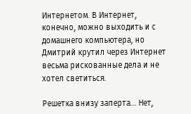Интернетом. В Интернет, конечно, можно выходить и с домашнего компьютера, но Дмитрий крутил через Интернет весьма рискованные дела и не хотел светиться.

Решетка внизу заперта… Нет,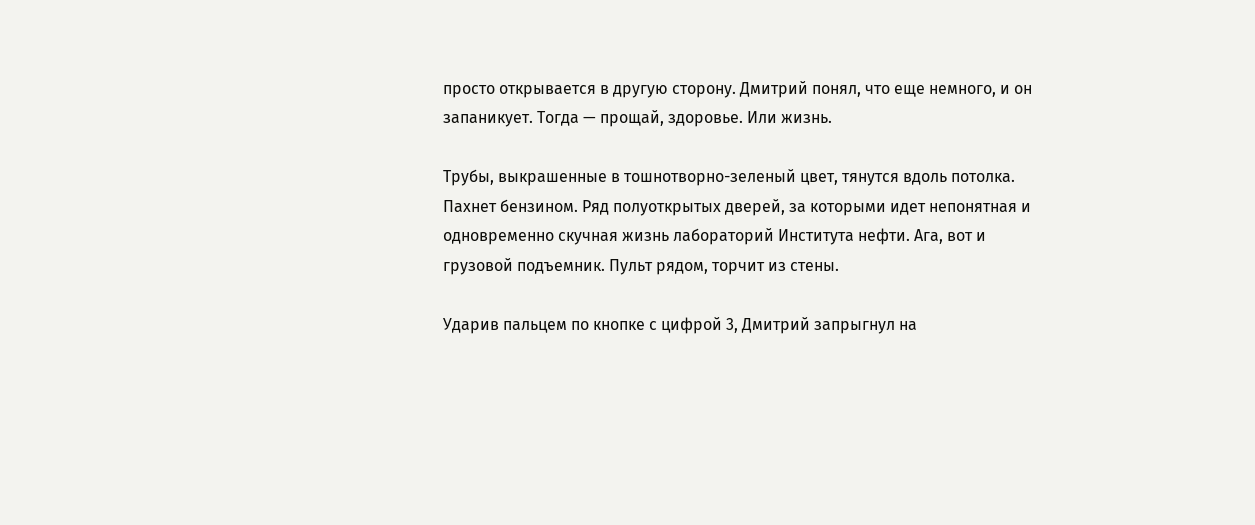просто открывается в другую сторону. Дмитрий понял, что еще немного, и он запаникует. Тогда — прощай, здоровье. Или жизнь.

Трубы, выкрашенные в тошнотворно-зеленый цвет, тянутся вдоль потолка. Пахнет бензином. Ряд полуоткрытых дверей, за которыми идет непонятная и одновременно скучная жизнь лабораторий Института нефти. Ага, вот и грузовой подъемник. Пульт рядом, торчит из стены.

Ударив пальцем по кнопке с цифрой 3, Дмитрий запрыгнул на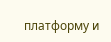платформу и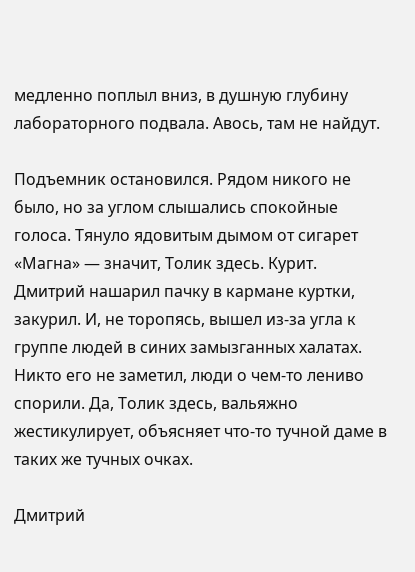медленно поплыл вниз, в душную глубину лабораторного подвала. Авось, там не найдут.

Подъемник остановился. Рядом никого не было, но за углом слышались спокойные голоса. Тянуло ядовитым дымом от сигарет «Магна» — значит, Толик здесь. Курит. Дмитрий нашарил пачку в кармане куртки, закурил. И, не торопясь, вышел из-за угла к группе людей в синих замызганных халатах. Никто его не заметил, люди о чем-то лениво спорили. Да, Толик здесь, вальяжно жестикулирует, объясняет что-то тучной даме в таких же тучных очках.

Дмитрий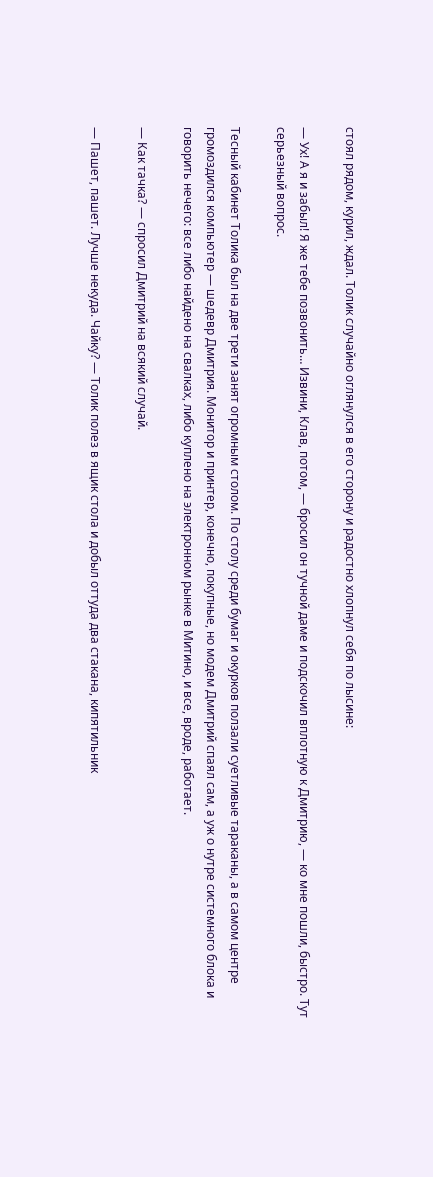стоял рядом, курил, ждал. Толик случайно оглянулся в его сторону и радостно хлопнул себя по лысине:

— Ух! А я и забыл! Я же тебе позвонить… Извини, Клав, потом, — бросил он тучной даме и подскочил вплотную к Дмитрию, — ко мне пошли, быстро. Тут серьезный вопрос.

Тесный кабинет Толика был на две трети занят огромным столом. По столу среди бумаг и окурков ползали суетливые тараканы, а в самом центре громоздился компьютер — шедевр Дмитрия. Монитор и принтер, конечно, покупные, но модем Дмитрий спаял сам, а уж о нутре системного блока и говорить нечего: все либо найдено на свалках, либо куплено на электронном рынке в Митино, и все, вроде, работает.

— Как тачка? — спросил Дмитрий на всякий случай.

— Пашет, пашет. Лучше некуда. Чайку? — Толик полез в ящик стола и добыл оттуда два стакана, кипятильник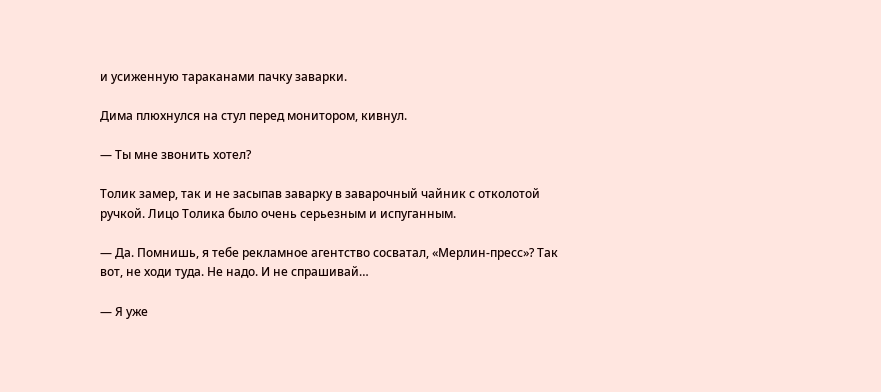и усиженную тараканами пачку заварки.

Дима плюхнулся на стул перед монитором, кивнул.

— Ты мне звонить хотел?

Толик замер, так и не засыпав заварку в заварочный чайник с отколотой ручкой. Лицо Толика было очень серьезным и испуганным.

— Да. Помнишь, я тебе рекламное агентство сосватал, «Мерлин-пресс»? Так вот, не ходи туда. Не надо. И не спрашивай…

— Я уже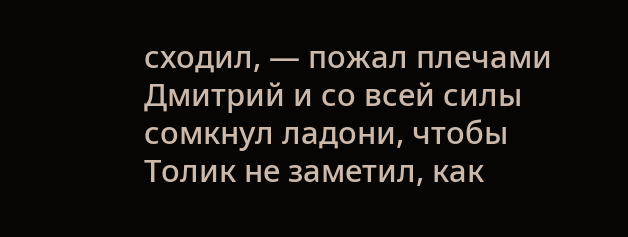сходил, — пожал плечами Дмитрий и со всей силы сомкнул ладони, чтобы Толик не заметил, как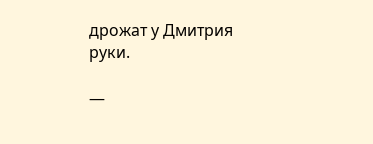дрожат у Дмитрия руки.

—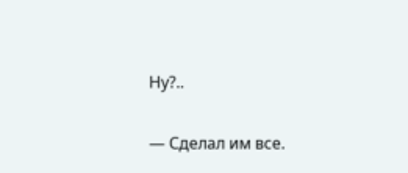Ну?..

— Сделал им все.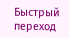Быстрый переход